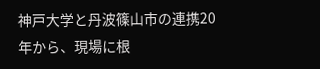神戸大学と丹波篠山市の連携20年から、現場に根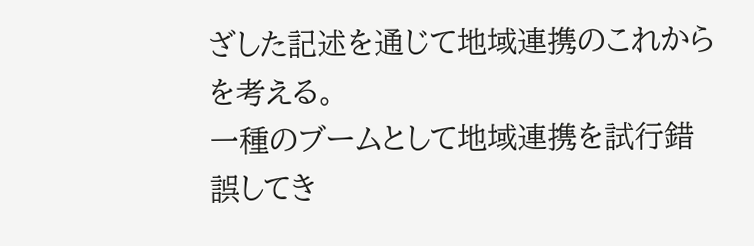ざした記述を通じて地域連携のこれからを考える。
一種のブームとして地域連携を試行錯誤してき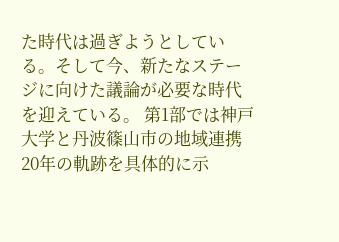た時代は過ぎようとしている。そして今、新たなステージに向けた議論が必要な時代を迎えている。 第1部では神戸大学と丹波篠山市の地域連携20年の軌跡を具体的に示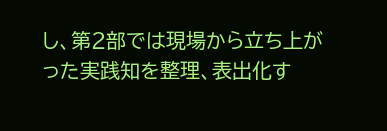し、第2部では現場から立ち上がった実践知を整理、表出化す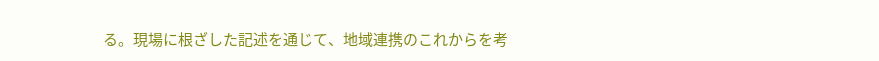る。現場に根ざした記述を通じて、地域連携のこれからを考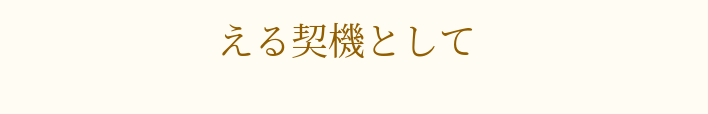える契機として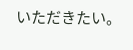いただきたい。